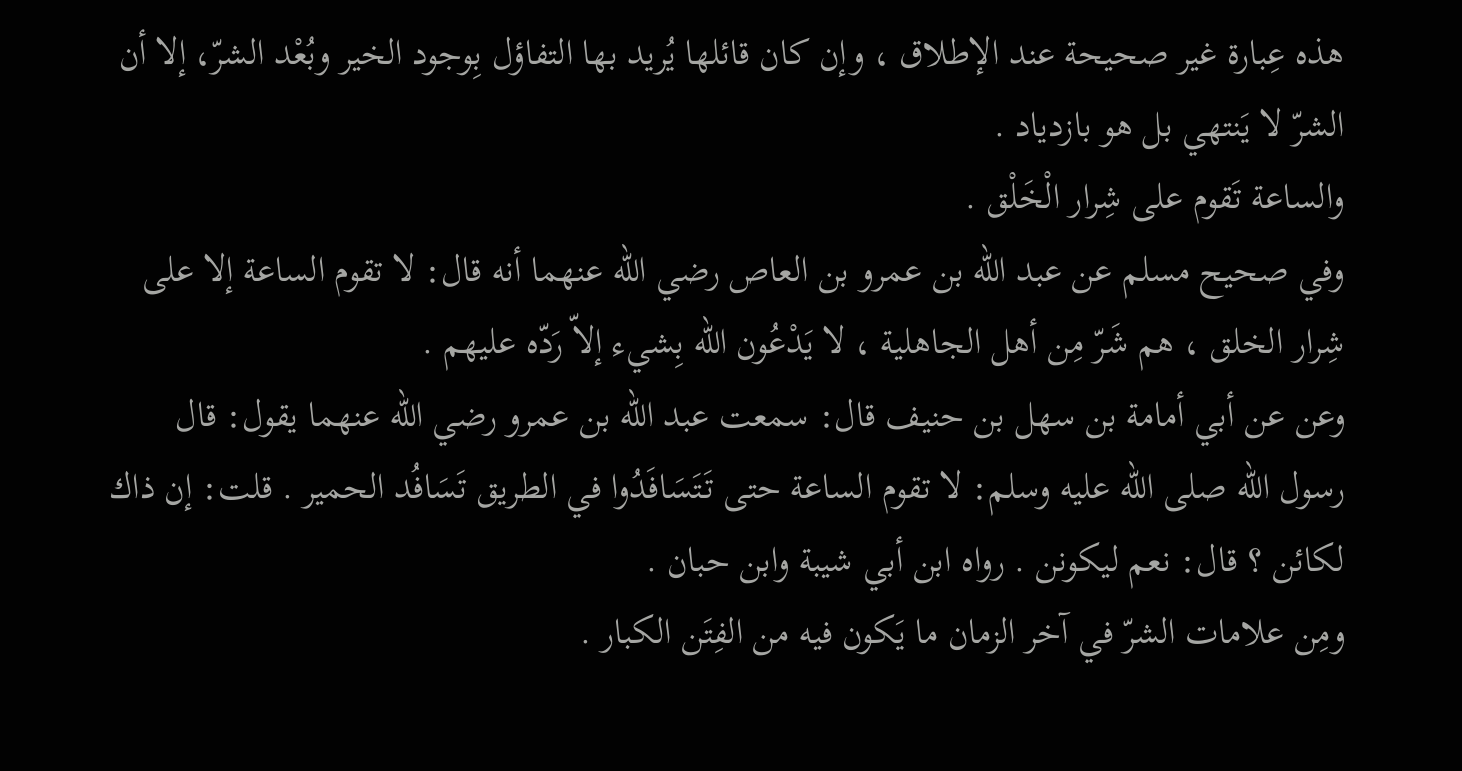هذه عِبارة غير صحيحة عند الإطلاق ، وإن كان قائلها يُريد بها التفاؤل بِوجود الخير وبُعْد الشرّ، إلا أن الشرّ لا يَنتهي بل هو بازدياد .
والساعة تَقوم على شِرار الْخَلْق .
وفي صحيح مسلم عن عبد الله بن عمرو بن العاص رضي الله عنهما أنه قال: لا تقوم الساعة إلا على شِرار الخلق ، هم شَرّ مِن أهل الجاهلية ، لا يَدْعُون الله بِشيء إلاّ رَدّه عليهم .
وعن عن أبي أمامة بن سهل بن حنيف قال: سمعت عبد الله بن عمرو رضي الله عنهما يقول: قال رسول الله صلى الله عليه وسلم: لا تقوم الساعة حتى تَتَسَافَدُوا في الطريق تَسَافُد الحمير . قلت: إن ذاك لكائن ؟ قال: نعم ليكونن . رواه ابن أبي شيبة وابن حبان .
ومِن علامات الشرّ في آخر الزمان ما يَكون فيه من الفِتَن الكبار .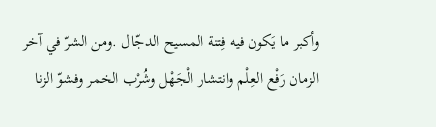وأكبر ما يَكون فيه فِتنة المسيح الدجّال .ومن الشرّ في آخر الزمان رَفْع العِلْم وانتشار الْجَهْل وشُرْب الخمر وفشوّ الزنا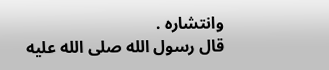وانتشاره .
قال رسول الله صلى الله عليه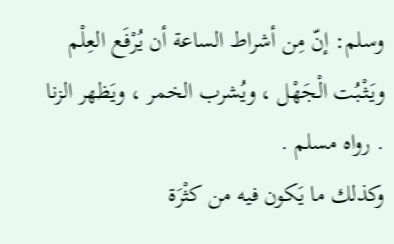وسلم: إنّ مِن أشراط الساعة أن يُرْفَع العِلْم ويَثْبُت الْجَهْل ، ويُشرب الخمر ، ويَظهر الزنا . رواه مسلم .
وكذلك ما يَكون فيه من كثْرَة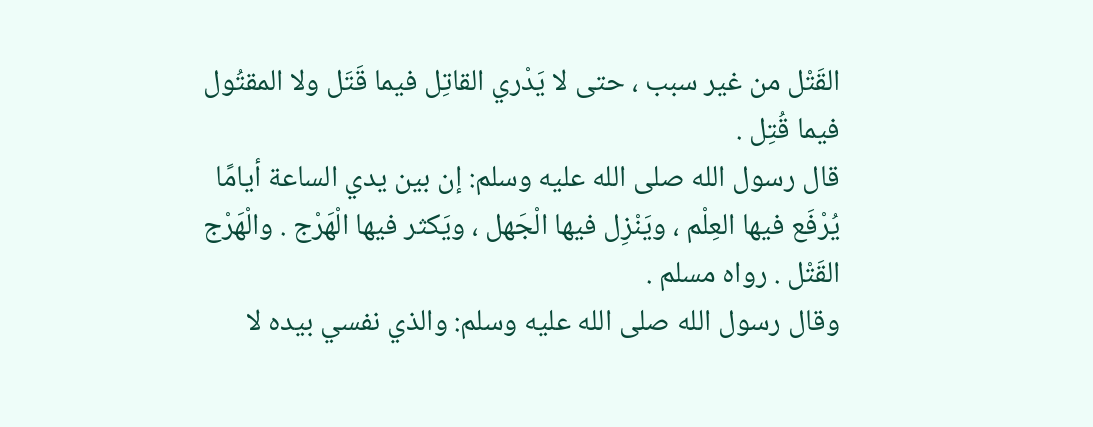القَتْل من غير سبب ، حتى لا يَدْري القاتِل فيما قَتَل ولا المقتُول فيما قُتِل .
قال رسول الله صلى الله عليه وسلم: إن بين يدي الساعة أيامًا يُرْفَع فيها العِلْم ، ويَنْزِل فيها الْجَهل ، ويَكثر فيها الْهَرْج . والْهَرْج القَتْل . رواه مسلم .
وقال رسول الله صلى الله عليه وسلم: والذي نفسي بيده لا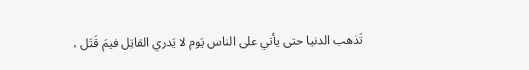تَذهب الدنيا حتى يأتي على الناس يَوم لا يَدري القاتِل فيمَ قَتَل ،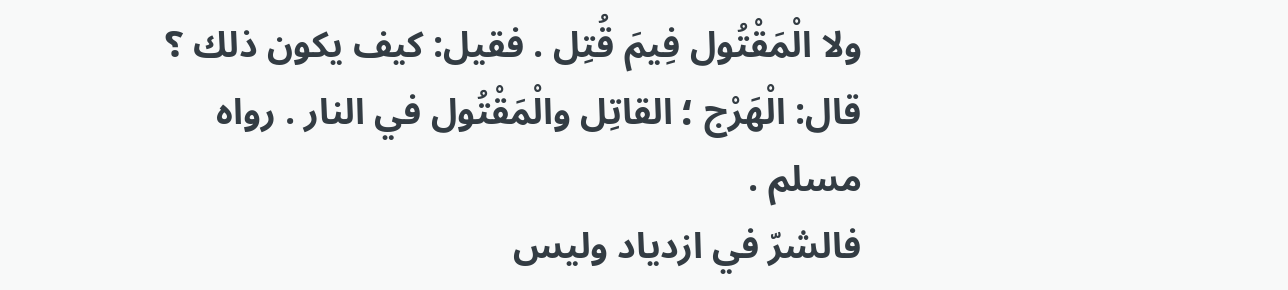ولا الْمَقْتُول فِيمَ قُتِل . فقيل: كيف يكون ذلك ؟ قال: الْهَرْج ؛ القاتِل والْمَقْتُول في النار . رواه مسلم .
فالشرّ في ازدياد وليس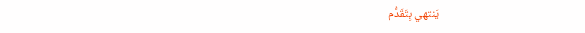يَنتهي بِتَقَدُّم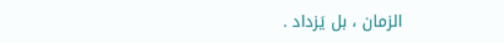الزمان ، بل يَزداد .